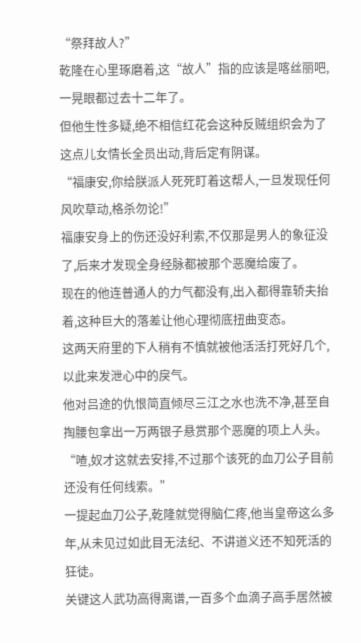“祭拜故人?”
乾隆在心里琢磨着,这“故人”指的应该是喀丝丽吧,一晃眼都过去十二年了。
但他生性多疑,绝不相信红花会这种反贼组织会为了这点儿女情长全员出动,背后定有阴谋。
“福康安,你给朕派人死死盯着这帮人,一旦发现任何风吹草动,格杀勿论!”
福康安身上的伤还没好利索,不仅那是男人的象征没了,后来才发现全身经脉都被那个恶魔给废了。
现在的他连普通人的力气都没有,出入都得靠轿夫抬着,这种巨大的落差让他心理彻底扭曲变态。
这两天府里的下人稍有不慎就被他活活打死好几个,以此来发泄心中的戾气。
他对吕途的仇恨简直倾尽三江之水也洗不净,甚至自掏腰包拿出一万两银子悬赏那个恶魔的项上人头。
“喳,奴才这就去安排,不过那个该死的血刀公子目前还没有任何线索。”
一提起血刀公子,乾隆就觉得脑仁疼,他当皇帝这么多年,从未见过如此目无法纪、不讲道义还不知死活的狂徒。
关键这人武功高得离谱,一百多个血滴子高手居然被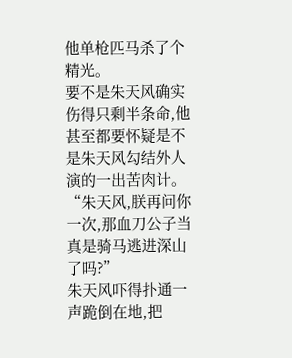他单枪匹马杀了个精光。
要不是朱天风确实伤得只剩半条命,他甚至都要怀疑是不是朱天风勾结外人演的一出苦肉计。
“朱天风,朕再问你一次,那血刀公子当真是骑马逃进深山了吗?”
朱天风吓得扑通一声跪倒在地,把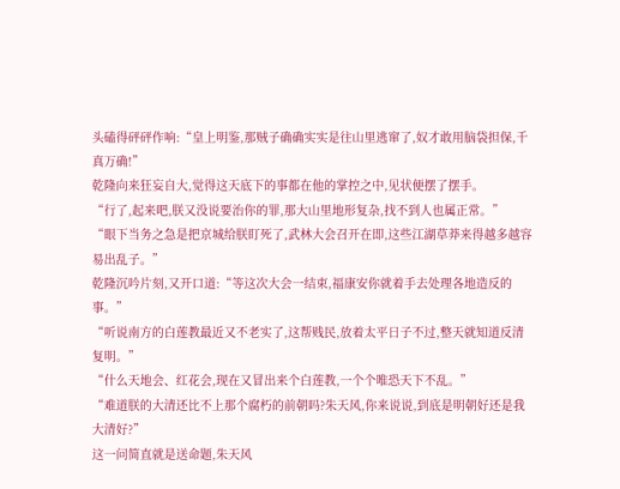头磕得砰砰作响:“皇上明鉴,那贼子确确实实是往山里逃窜了,奴才敢用脑袋担保,千真万确!”
乾隆向来狂妄自大,觉得这天底下的事都在他的掌控之中,见状便摆了摆手。
“行了,起来吧,朕又没说要治你的罪,那大山里地形复杂,找不到人也属正常。”
“眼下当务之急是把京城给朕盯死了,武林大会召开在即,这些江湖草莽来得越多越容易出乱子。”
乾隆沉吟片刻,又开口道:“等这次大会一结束,福康安你就着手去处理各地造反的事。”
“听说南方的白莲教最近又不老实了,这帮贱民,放着太平日子不过,整天就知道反清复明。”
“什么天地会、红花会,现在又冒出来个白莲教,一个个唯恐天下不乱。”
“难道朕的大清还比不上那个腐朽的前朝吗?朱天风,你来说说,到底是明朝好还是我大清好?”
这一问简直就是送命题,朱天风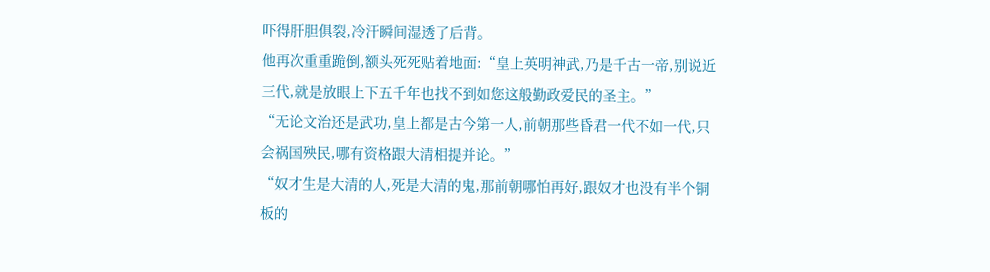吓得肝胆俱裂,冷汗瞬间湿透了后背。
他再次重重跪倒,额头死死贴着地面:“皇上英明神武,乃是千古一帝,别说近三代,就是放眼上下五千年也找不到如您这般勤政爱民的圣主。”
“无论文治还是武功,皇上都是古今第一人,前朝那些昏君一代不如一代,只会祸国殃民,哪有资格跟大清相提并论。”
“奴才生是大清的人,死是大清的鬼,那前朝哪怕再好,跟奴才也没有半个铜板的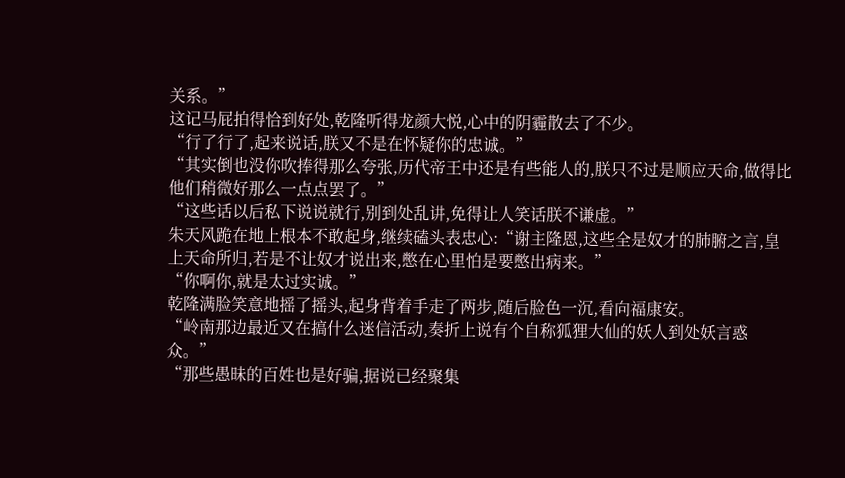关系。”
这记马屁拍得恰到好处,乾隆听得龙颜大悦,心中的阴霾散去了不少。
“行了行了,起来说话,朕又不是在怀疑你的忠诚。”
“其实倒也没你吹捧得那么夸张,历代帝王中还是有些能人的,朕只不过是顺应天命,做得比他们稍微好那么一点点罢了。”
“这些话以后私下说说就行,别到处乱讲,免得让人笑话朕不谦虚。”
朱天风跪在地上根本不敢起身,继续磕头表忠心:“谢主隆恩,这些全是奴才的肺腑之言,皇上天命所归,若是不让奴才说出来,憋在心里怕是要憋出病来。”
“你啊你,就是太过实诚。”
乾隆满脸笑意地摇了摇头,起身背着手走了两步,随后脸色一沉,看向福康安。
“岭南那边最近又在搞什么迷信活动,奏折上说有个自称狐狸大仙的妖人到处妖言惑众。”
“那些愚昧的百姓也是好骗,据说已经聚集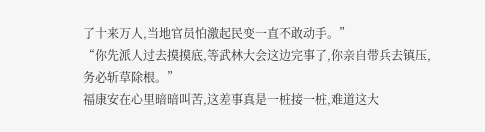了十来万人,当地官员怕激起民变一直不敢动手。”
“你先派人过去摸摸底,等武林大会这边完事了,你亲自带兵去镇压,务必斩草除根。”
福康安在心里暗暗叫苦,这差事真是一桩接一桩,难道这大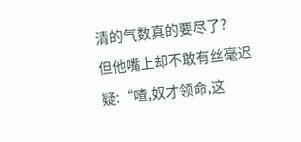清的气数真的要尽了?
但他嘴上却不敢有丝毫迟疑:“喳,奴才领命,这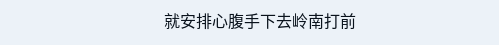就安排心腹手下去岭南打前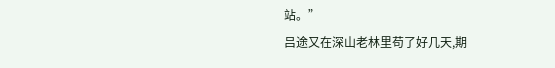站。”
吕途又在深山老林里苟了好几天,期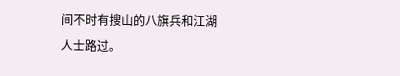间不时有搜山的八旗兵和江湖人士路过。